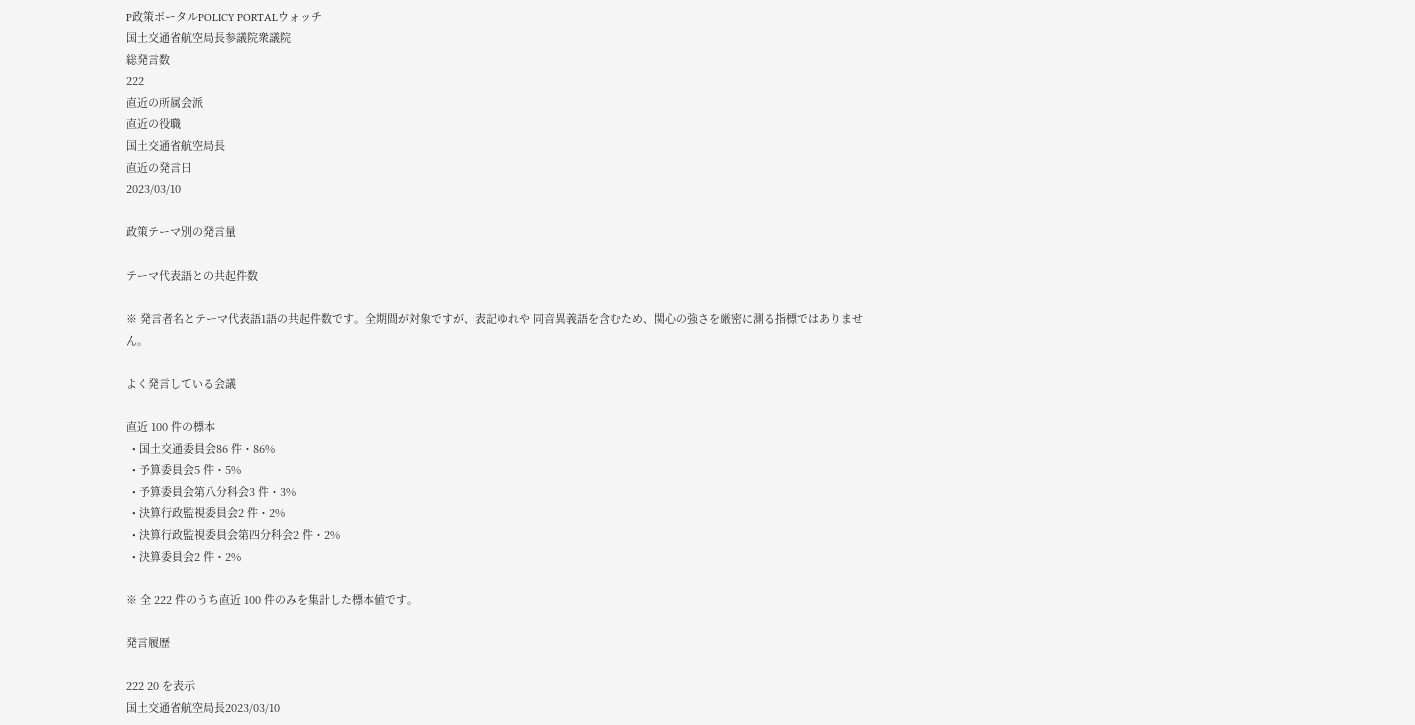P政策ポータルPOLICY PORTALウォッチ
国土交通省航空局長参議院衆議院
総発言数
222
直近の所属会派
直近の役職
国土交通省航空局長
直近の発言日
2023/03/10

政策テーマ別の発言量

テーマ代表語との共起件数

※ 発言者名とテーマ代表語1語の共起件数です。全期間が対象ですが、表記ゆれや 同音異義語を含むため、関心の強さを厳密に測る指標ではありません。

よく発言している会議

直近 100 件の標本
  • 国土交通委員会86 件・86%
  • 予算委員会5 件・5%
  • 予算委員会第八分科会3 件・3%
  • 決算行政監視委員会2 件・2%
  • 決算行政監視委員会第四分科会2 件・2%
  • 決算委員会2 件・2%

※ 全 222 件のうち直近 100 件のみを集計した標本値です。

発言履歴

222 20 を表示
国土交通省航空局長2023/03/10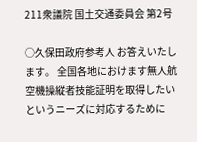211衆議院 国土交通委員会 第2号

○久保田政府参考人 お答えいたします。 全国各地におけます無人航空機操縦者技能証明を取得したいというニーズに対応するために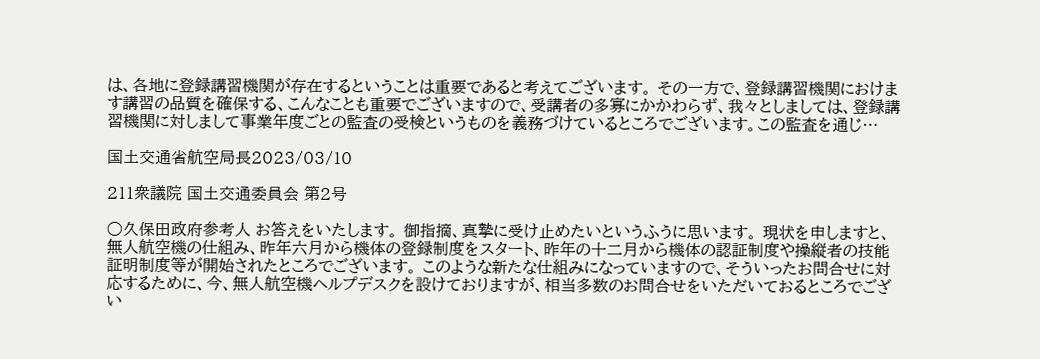は、各地に登録講習機関が存在するということは重要であると考えてございます。 その一方で、登録講習機関におけます講習の品質を確保する、こんなことも重要でございますので、受講者の多寡にかかわらず、我々としましては、登録講習機関に対しまして事業年度ごとの監査の受検というものを義務づけているところでございます。この監査を通じ…

国土交通省航空局長2023/03/10

211衆議院 国土交通委員会 第2号

○久保田政府参考人 お答えをいたします。 御指摘、真摯に受け止めたいというふうに思います。 現状を申しますと、無人航空機の仕組み、昨年六月から機体の登録制度をスタート、昨年の十二月から機体の認証制度や操縦者の技能証明制度等が開始されたところでございます。 このような新たな仕組みになっていますので、そういったお問合せに対応するために、今、無人航空機ヘルプデスクを設けておりますが、相当多数のお問合せをいただいておるところでござい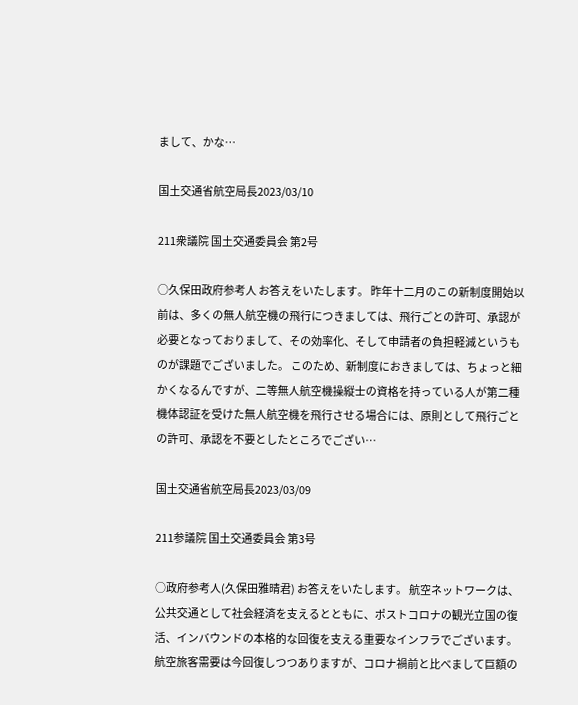まして、かな…

国土交通省航空局長2023/03/10

211衆議院 国土交通委員会 第2号

○久保田政府参考人 お答えをいたします。 昨年十二月のこの新制度開始以前は、多くの無人航空機の飛行につきましては、飛行ごとの許可、承認が必要となっておりまして、その効率化、そして申請者の負担軽減というものが課題でございました。 このため、新制度におきましては、ちょっと細かくなるんですが、二等無人航空機操縦士の資格を持っている人が第二種機体認証を受けた無人航空機を飛行させる場合には、原則として飛行ごとの許可、承認を不要としたところでござい…

国土交通省航空局長2023/03/09

211参議院 国土交通委員会 第3号

○政府参考人(久保田雅晴君) お答えをいたします。 航空ネットワークは、公共交通として社会経済を支えるとともに、ポストコロナの観光立国の復活、インバウンドの本格的な回復を支える重要なインフラでございます。航空旅客需要は今回復しつつありますが、コロナ禍前と比べまして巨額の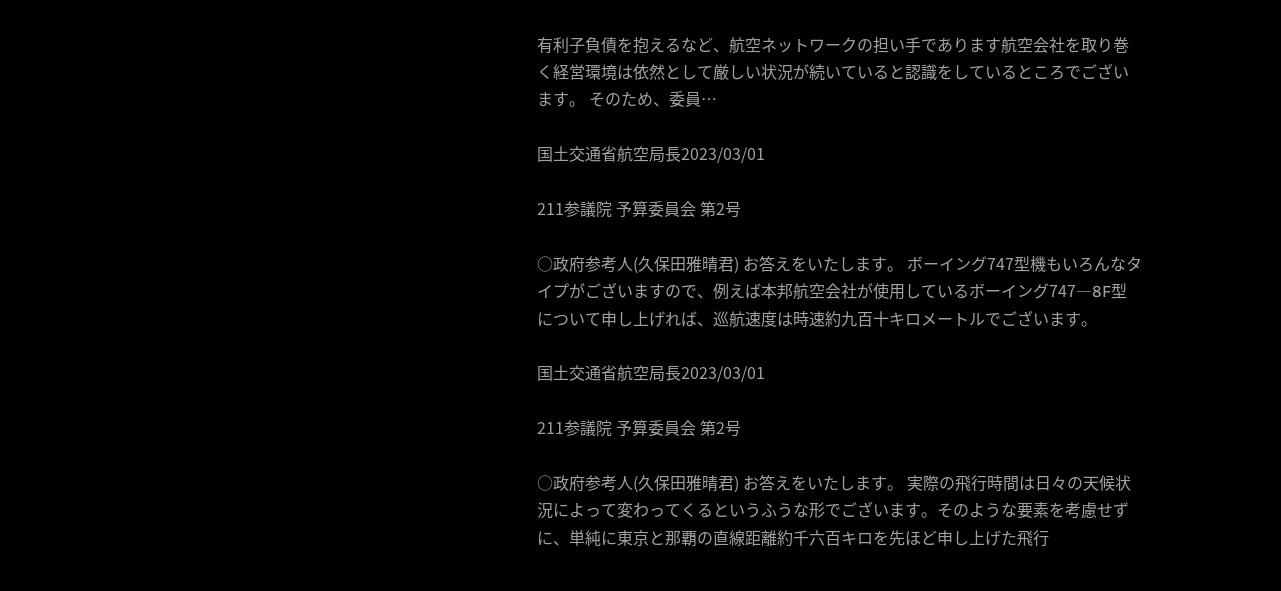有利子負債を抱えるなど、航空ネットワークの担い手であります航空会社を取り巻く経営環境は依然として厳しい状況が続いていると認識をしているところでございます。 そのため、委員…

国土交通省航空局長2023/03/01

211参議院 予算委員会 第2号

○政府参考人(久保田雅晴君) お答えをいたします。 ボーイング747型機もいろんなタイプがございますので、例えば本邦航空会社が使用しているボーイング747―8F型について申し上げれば、巡航速度は時速約九百十キロメートルでございます。

国土交通省航空局長2023/03/01

211参議院 予算委員会 第2号

○政府参考人(久保田雅晴君) お答えをいたします。 実際の飛行時間は日々の天候状況によって変わってくるというふうな形でございます。そのような要素を考慮せずに、単純に東京と那覇の直線距離約千六百キロを先ほど申し上げた飛行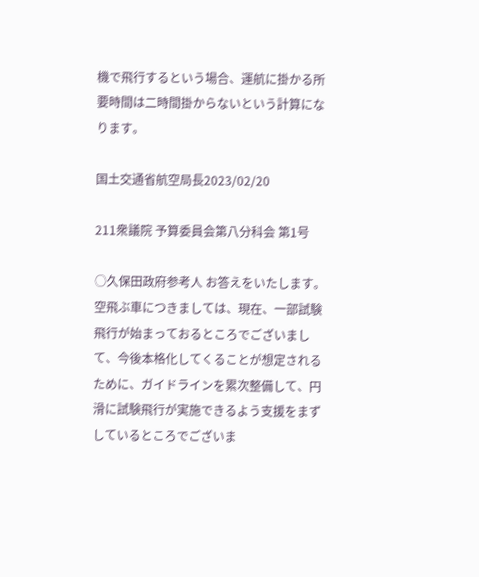機で飛行するという場合、運航に掛かる所要時間は二時間掛からないという計算になります。

国土交通省航空局長2023/02/20

211衆議院 予算委員会第八分科会 第1号

○久保田政府参考人 お答えをいたします。 空飛ぶ車につきましては、現在、一部試験飛行が始まっておるところでございまして、今後本格化してくることが想定されるために、ガイドラインを累次整備して、円滑に試験飛行が実施できるよう支援をまずしているところでございま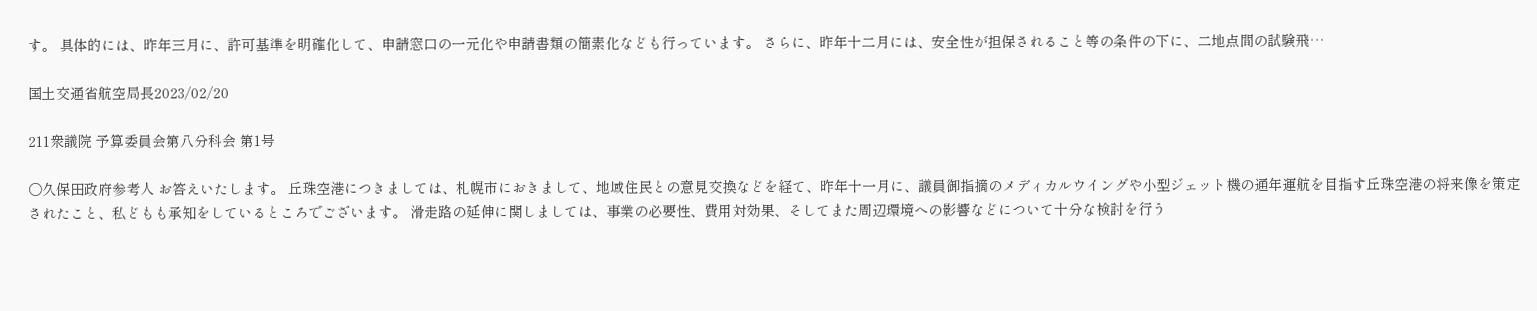す。 具体的には、昨年三月に、許可基準を明確化して、申請窓口の一元化や申請書類の簡素化なども行っています。 さらに、昨年十二月には、安全性が担保されること等の条件の下に、二地点間の試験飛…

国土交通省航空局長2023/02/20

211衆議院 予算委員会第八分科会 第1号

○久保田政府参考人 お答えいたします。 丘珠空港につきましては、札幌市におきまして、地域住民との意見交換などを経て、昨年十一月に、議員御指摘のメディカルウイングや小型ジェット機の通年運航を目指す丘珠空港の将来像を策定されたこと、私どもも承知をしているところでございます。 滑走路の延伸に関しましては、事業の必要性、費用対効果、そしてまた周辺環境への影響などについて十分な検討を行う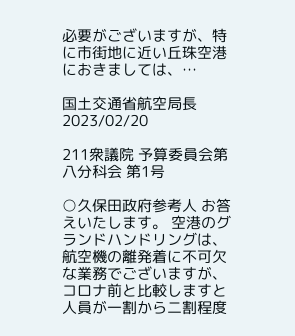必要がございますが、特に市街地に近い丘珠空港におきましては、…

国土交通省航空局長2023/02/20

211衆議院 予算委員会第八分科会 第1号

○久保田政府参考人 お答えいたします。 空港のグランドハンドリングは、航空機の離発着に不可欠な業務でございますが、コロナ前と比較しますと人員が一割から二割程度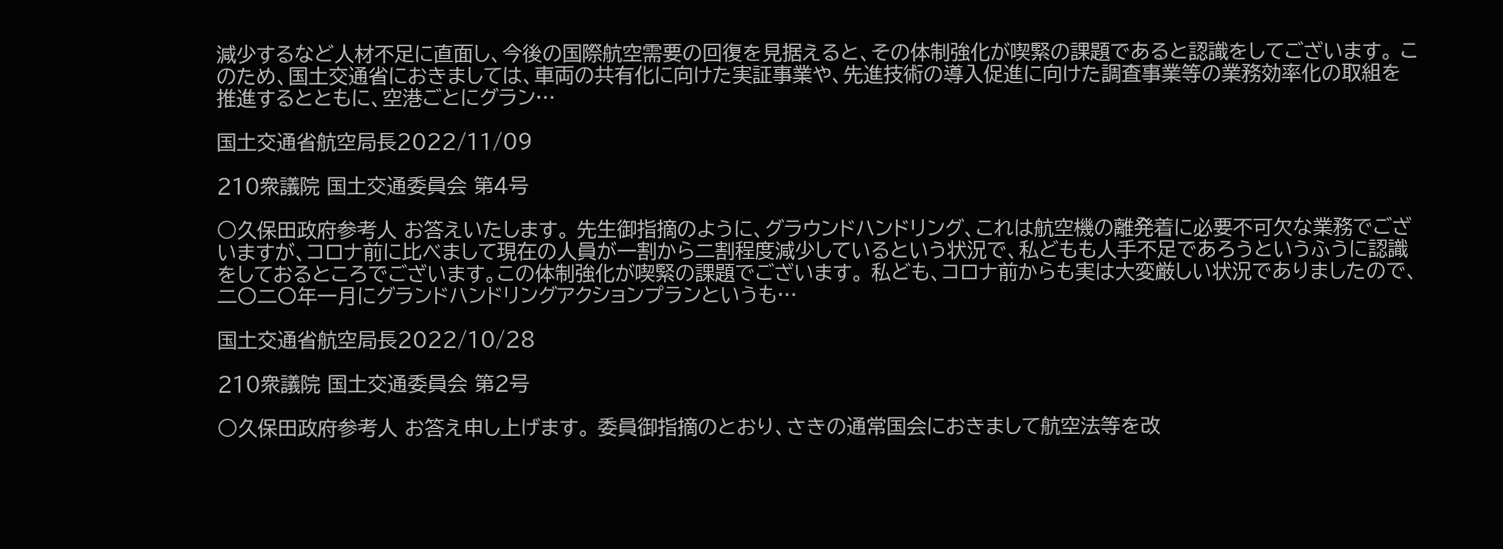減少するなど人材不足に直面し、今後の国際航空需要の回復を見据えると、その体制強化が喫緊の課題であると認識をしてございます。 このため、国土交通省におきましては、車両の共有化に向けた実証事業や、先進技術の導入促進に向けた調査事業等の業務効率化の取組を推進するとともに、空港ごとにグラン…

国土交通省航空局長2022/11/09

210衆議院 国土交通委員会 第4号

○久保田政府参考人 お答えいたします。 先生御指摘のように、グラウンドハンドリング、これは航空機の離発着に必要不可欠な業務でございますが、コロナ前に比べまして現在の人員が一割から二割程度減少しているという状況で、私どもも人手不足であろうというふうに認識をしておるところでございます。この体制強化が喫緊の課題でございます。 私ども、コロナ前からも実は大変厳しい状況でありましたので、二〇二〇年一月にグランドハンドリングアクションプランというも…

国土交通省航空局長2022/10/28

210衆議院 国土交通委員会 第2号

○久保田政府参考人 お答え申し上げます。 委員御指摘のとおり、さきの通常国会におきまして航空法等を改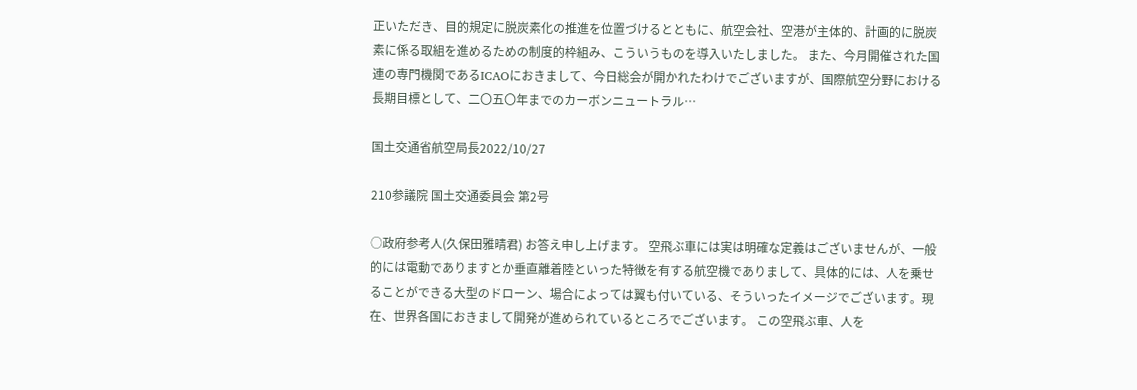正いただき、目的規定に脱炭素化の推進を位置づけるとともに、航空会社、空港が主体的、計画的に脱炭素に係る取組を進めるための制度的枠組み、こういうものを導入いたしました。 また、今月開催された国連の専門機関であるICAOにおきまして、今日総会が開かれたわけでございますが、国際航空分野における長期目標として、二〇五〇年までのカーボンニュートラル…

国土交通省航空局長2022/10/27

210参議院 国土交通委員会 第2号

○政府参考人(久保田雅晴君) お答え申し上げます。 空飛ぶ車には実は明確な定義はございませんが、一般的には電動でありますとか垂直離着陸といった特徴を有する航空機でありまして、具体的には、人を乗せることができる大型のドローン、場合によっては翼も付いている、そういったイメージでございます。現在、世界各国におきまして開発が進められているところでございます。 この空飛ぶ車、人を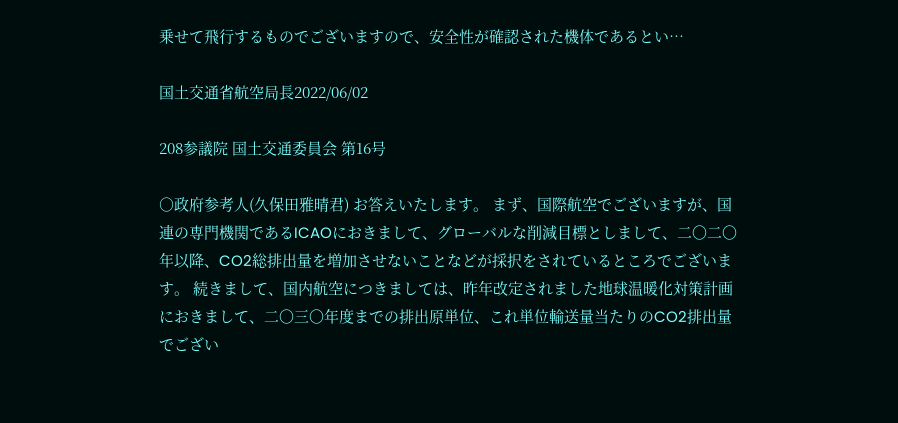乗せて飛行するものでございますので、安全性が確認された機体であるとい…

国土交通省航空局長2022/06/02

208参議院 国土交通委員会 第16号

○政府参考人(久保田雅晴君) お答えいたします。 まず、国際航空でございますが、国連の専門機関であるICAOにおきまして、グローバルな削減目標としまして、二〇二〇年以降、CO2総排出量を増加させないことなどが採択をされているところでございます。 続きまして、国内航空につきましては、昨年改定されました地球温暖化対策計画におきまして、二〇三〇年度までの排出原単位、これ単位輸送量当たりのCO2排出量でござい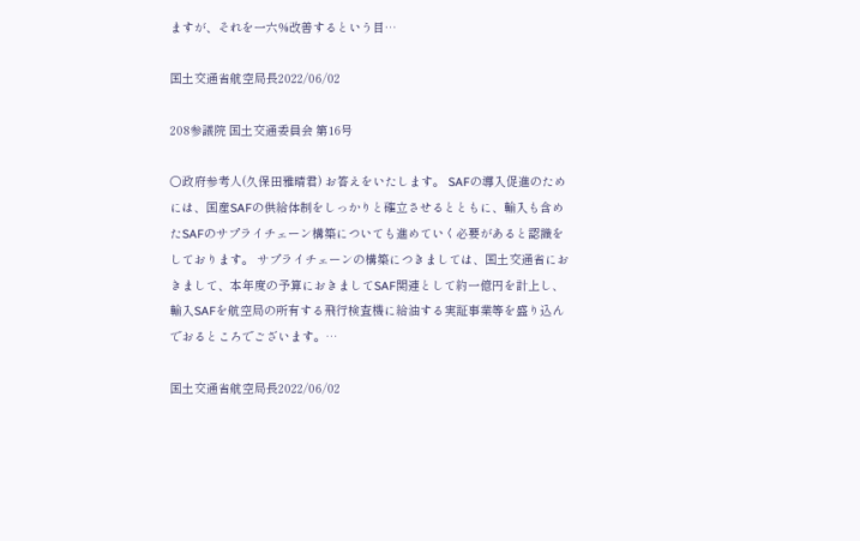ますが、それを一六%改善するという目…

国土交通省航空局長2022/06/02

208参議院 国土交通委員会 第16号

○政府参考人(久保田雅晴君) お答えをいたします。 SAFの導入促進のためには、国産SAFの供給体制をしっかりと確立させるとともに、輸入も含めたSAFのサプライチェーン構築についても進めていく必要があると認識をしております。 サプライチェーンの構築につきましては、国土交通省におきまして、本年度の予算におきましてSAF関連として約一億円を計上し、輸入SAFを航空局の所有する飛行検査機に給油する実証事業等を盛り込んでおるところでございます。…

国土交通省航空局長2022/06/02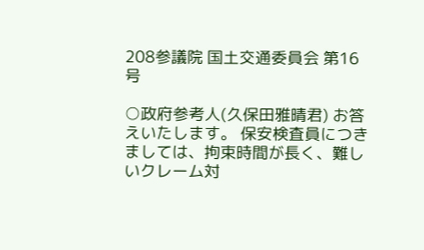208参議院 国土交通委員会 第16号

○政府参考人(久保田雅晴君) お答えいたします。 保安検査員につきましては、拘束時間が長く、難しいクレーム対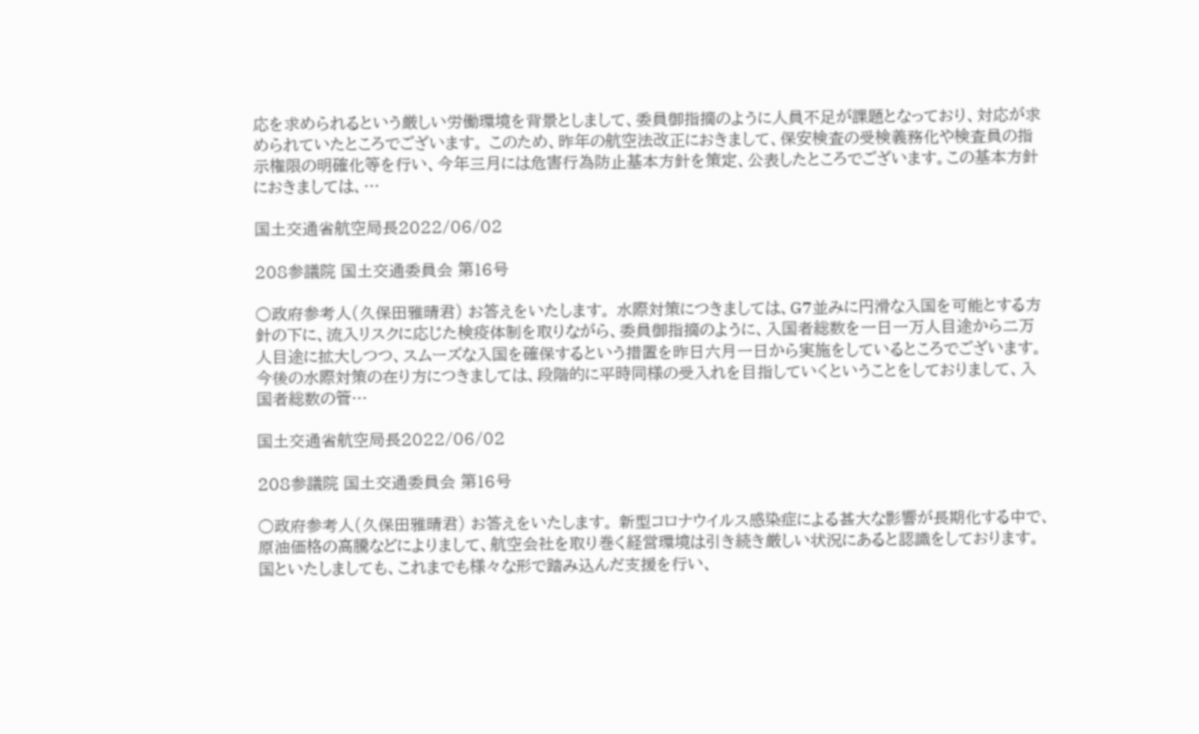応を求められるという厳しい労働環境を背景としまして、委員御指摘のように人員不足が課題となっており、対応が求められていたところでございます。 このため、昨年の航空法改正におきまして、保安検査の受検義務化や検査員の指示権限の明確化等を行い、今年三月には危害行為防止基本方針を策定、公表したところでございます。この基本方針におきましては、…

国土交通省航空局長2022/06/02

208参議院 国土交通委員会 第16号

○政府参考人(久保田雅晴君) お答えをいたします。 水際対策につきましては、G7並みに円滑な入国を可能とする方針の下に、流入リスクに応じた検疫体制を取りながら、委員御指摘のように、入国者総数を一日一万人目途から二万人目途に拡大しつつ、スムーズな入国を確保するという措置を昨日六月一日から実施をしているところでございます。 今後の水際対策の在り方につきましては、段階的に平時同様の受入れを目指していくということをしておりまして、入国者総数の管…

国土交通省航空局長2022/06/02

208参議院 国土交通委員会 第16号

○政府参考人(久保田雅晴君) お答えをいたします。 新型コロナウイルス感染症による甚大な影響が長期化する中で、原油価格の高騰などによりまして、航空会社を取り巻く経営環境は引き続き厳しい状況にあると認識をしております。 国といたしましても、これまでも様々な形で踏み込んだ支援を行い、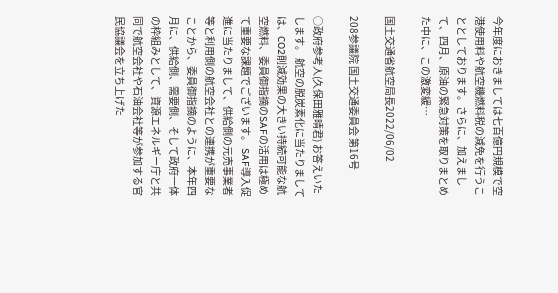今年度におきましては七百億円規模で空港使用料や航空機燃料税の減免を行うこととしております。さらに、加えまして、四月、原油の緊急対策を取りまとめた中に、この激変緩…

国土交通省航空局長2022/06/02

208参議院 国土交通委員会 第16号

○政府参考人(久保田雅晴君) お答えいたします。 航空の脱炭素化に当たりましては、CO2削減効果の大きい持続可能な航空燃料、委員御指摘のSAFの活用は極めて重要な課題でございます。 SAF導入促進に当たりまして、供給側の元売事業者等と利用側の航空会社との連携が重要なことから、委員御指摘のように、本年四月に、供給側、需要側、そして政府一体の枠組みとして、資源エネルギー庁と共同で航空会社や石油会社等が参加する官民協議会を立ち上げた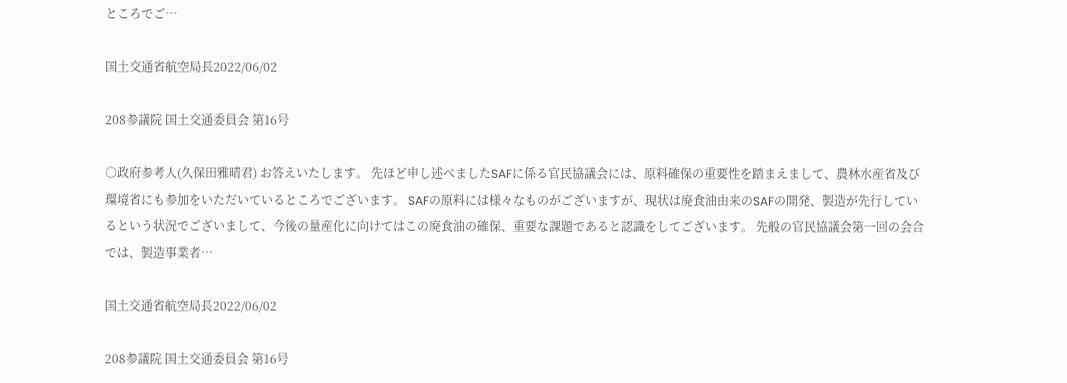ところでご…

国土交通省航空局長2022/06/02

208参議院 国土交通委員会 第16号

○政府参考人(久保田雅晴君) お答えいたします。 先ほど申し述べましたSAFに係る官民協議会には、原料確保の重要性を踏まえまして、農林水産省及び環境省にも参加をいただいているところでございます。 SAFの原料には様々なものがございますが、現状は廃食油由来のSAFの開発、製造が先行しているという状況でございまして、今後の量産化に向けてはこの廃食油の確保、重要な課題であると認識をしてございます。 先般の官民協議会第一回の会合では、製造事業者…

国土交通省航空局長2022/06/02

208参議院 国土交通委員会 第16号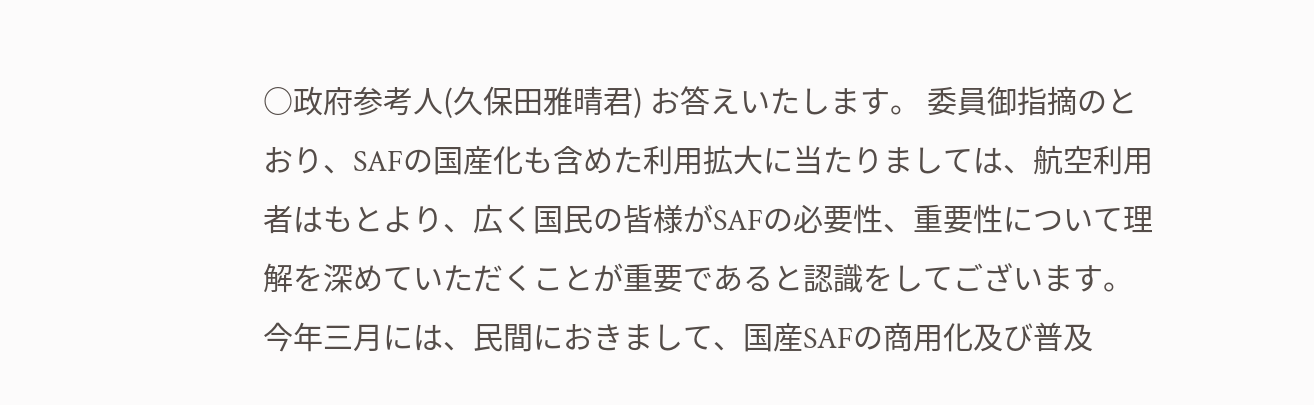○政府参考人(久保田雅晴君) お答えいたします。 委員御指摘のとおり、SAFの国産化も含めた利用拡大に当たりましては、航空利用者はもとより、広く国民の皆様がSAFの必要性、重要性について理解を深めていただくことが重要であると認識をしてございます。 今年三月には、民間におきまして、国産SAFの商用化及び普及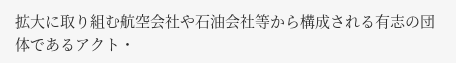拡大に取り組む航空会社や石油会社等から構成される有志の団体であるアクト・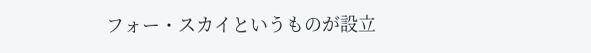フォー・スカイというものが設立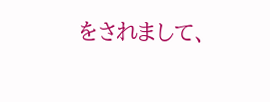をされまして、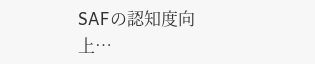SAFの認知度向上…